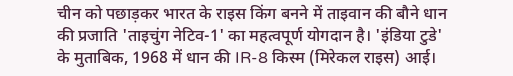चीन को पछाड़कर भारत के राइस किंग बनने में ताइवान की बौने धान की प्रजाति 'ताइचुंग नेटिव-1' का महत्वपूर्ण योगदान है। 'इंडिया टुडे' के मुताबिक, 1968 में धान की IR-8 किस्म (मिरेकल राइस) आई।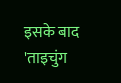इसके बाद 'ताइचुंग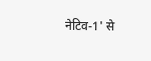नेटिव-1' से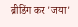ब्रीडिंग कर 'जया'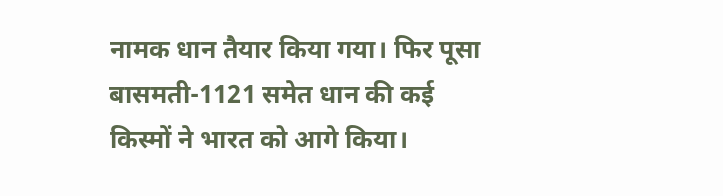नामक धान तैयार किया गया। फिर पूसा बासमती-1121 समेत धान की कई किस्मों ने भारत को आगे किया।